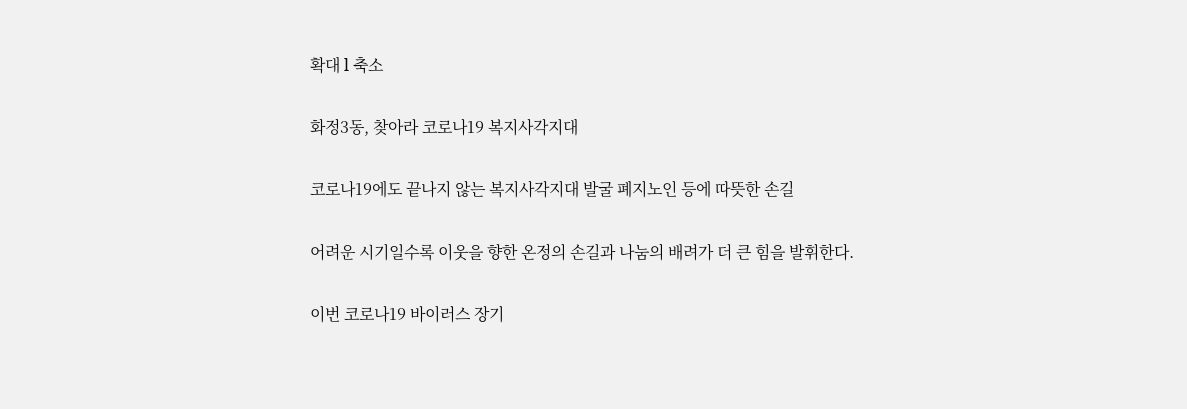확대 l 축소

화정3동, 찾아라 코로나19 복지사각지대

코로나19에도 끝나지 않는 복지사각지대 발굴 폐지노인 등에 따뜻한 손길

어려운 시기일수록 이웃을 향한 온정의 손길과 나눔의 배려가 더 큰 힘을 발휘한다.

이번 코로나19 바이러스 장기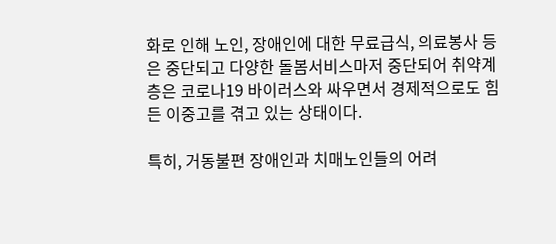화로 인해 노인, 장애인에 대한 무료급식, 의료봉사 등은 중단되고 다양한 돌봄서비스마저 중단되어 취약계층은 코로나19 바이러스와 싸우면서 경제적으로도 힘든 이중고를 겪고 있는 상태이다.

특히, 거동불편 장애인과 치매노인들의 어려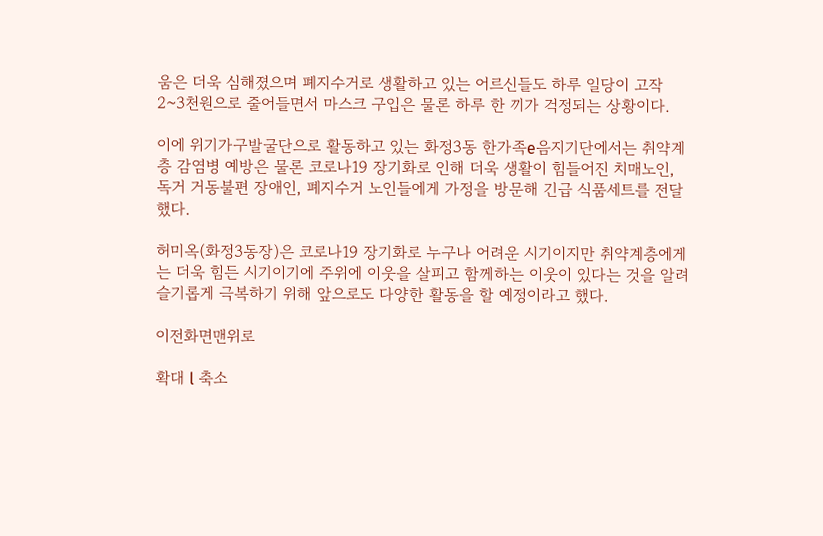움은 더욱 심해졌으며 폐지수거로 생활하고 있는 어르신들도 하루 일당이 고작 2~3천원으로 줄어들면서 마스크 구입은 물론 하루 한 끼가 걱정되는 상황이다.

이에 위기가구발굴단으로 활동하고 있는 화정3동 한가족e음지기단에서는 취약계층 감염병 예방은 물론 코로나19 장기화로 인해 더욱 생활이 힘들어진 치매노인, 독거 거동불편 장애인, 폐지수거 노인들에게 가정을 방문해 긴급 식품세트를 전달했다.

허미옥(화정3동장)은 코로나19 장기화로 누구나 어려운 시기이지만 취약계층에게는 더욱 힘든 시기이기에 주위에 이웃을 살피고 함께하는 이웃이 있다는 것을 알려 슬기롭게 극복하기 위해 앞으로도 다양한 활동을 할 예정이라고 했다.

이전화면맨위로

확대 l 축소